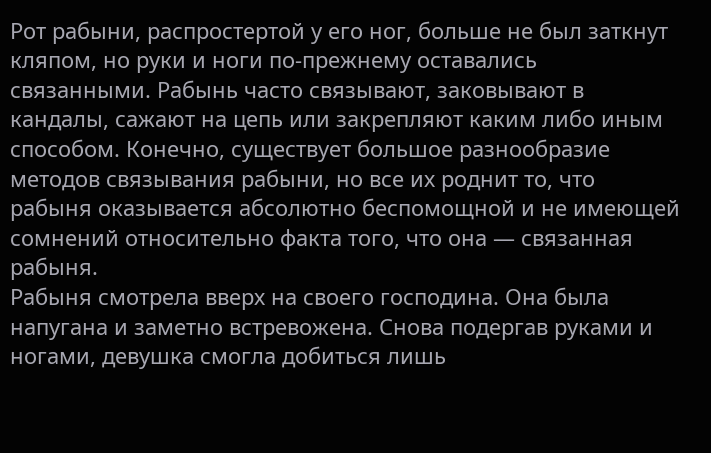Рот рабыни, распростертой у его ног, больше не был заткнут кляпом, но руки и ноги по-прежнему оставались связанными. Рабынь часто связывают, заковывают в кандалы, сажают на цепь или закрепляют каким либо иным способом. Конечно, существует большое разнообразие методов связывания рабыни, но все их роднит то, что рабыня оказывается абсолютно беспомощной и не имеющей сомнений относительно факта того, что она — связанная рабыня.
Рабыня смотрела вверх на своего господина. Она была напугана и заметно встревожена. Снова подергав руками и ногами, девушка смогла добиться лишь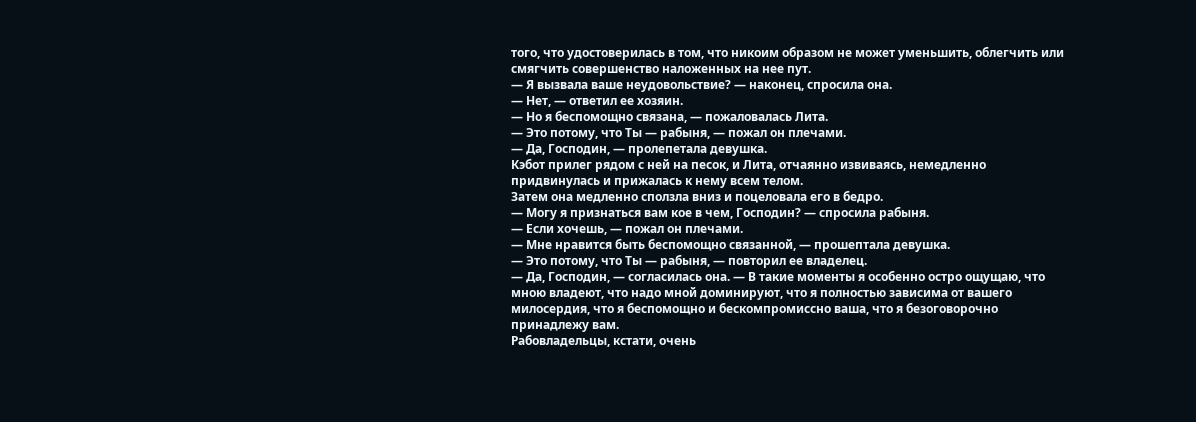того, что удостоверилась в том, что никоим образом не может уменьшить, облегчить или смягчить совершенство наложенных на нее пут.
— Я вызвала ваше неудовольствие? — наконец, спросила она.
— Нет, — ответил ее хозяин.
— Но я беспомощно связана, — пожаловалась Лита.
— Это потому, что Ты — рабыня, — пожал он плечами.
— Да, Господин, — пролепетала девушка.
Кэбот прилег рядом с ней на песок, и Лита, отчаянно извиваясь, немедленно придвинулась и прижалась к нему всем телом.
Затем она медленно сползла вниз и поцеловала его в бедро.
— Могу я признаться вам кое в чем, Господин? — спросила рабыня.
— Если хочешь, — пожал он плечами.
— Мне нравится быть беспомощно связанной, — прошептала девушка.
— Это потому, что Ты — рабыня, — повторил ее владелец.
— Да, Господин, — согласилась она. — В такие моменты я особенно остро ощущаю, что мною владеют, что надо мной доминируют, что я полностью зависима от вашего милосердия, что я беспомощно и бескомпромиссно ваша, что я безоговорочно принадлежу вам.
Рабовладельцы, кстати, очень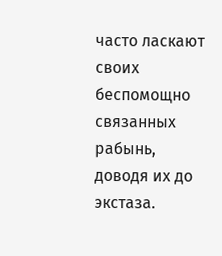часто ласкают своих беспомощно связанных рабынь, доводя их до экстаза.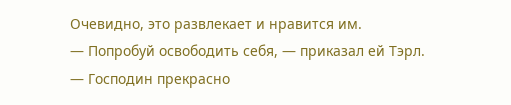Очевидно, это развлекает и нравится им.
— Попробуй освободить себя, — приказал ей Тэрл.
— Господин прекрасно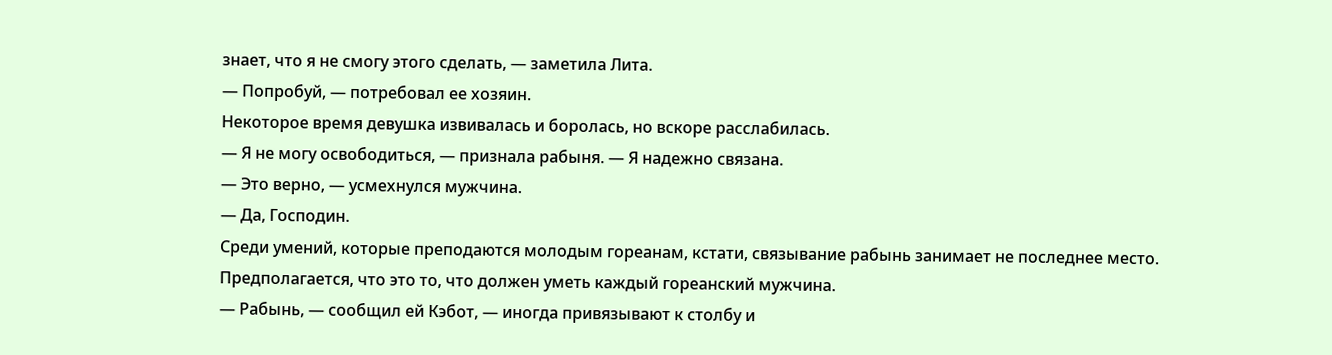знает, что я не смогу этого сделать, — заметила Лита.
— Попробуй, — потребовал ее хозяин.
Некоторое время девушка извивалась и боролась, но вскоре расслабилась.
— Я не могу освободиться, — признала рабыня. — Я надежно связана.
— Это верно, — усмехнулся мужчина.
— Да, Господин.
Среди умений, которые преподаются молодым гореанам, кстати, связывание рабынь занимает не последнее место. Предполагается, что это то, что должен уметь каждый гореанский мужчина.
— Рабынь, — сообщил ей Кэбот, — иногда привязывают к столбу и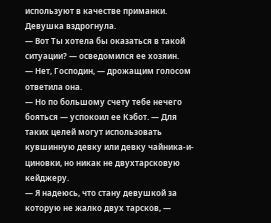используют в качестве приманки.
Девушка вздрогнула.
— Вот Ты хотела бы оказаться в такой ситуации? — осведомился ее хозяин.
— Нет, Господин, — дрожащим голосом ответила она.
— Но по большому счету тебе нечего бояться — успокоил ее Кэбот. — Для таких целей могут использовать кувшинную девку или девку чайника-и-циновки, но никак не двухтарсковую кейджеру.
— Я надеюсь, что стану девушкой за которую не жалко двух тарсков, —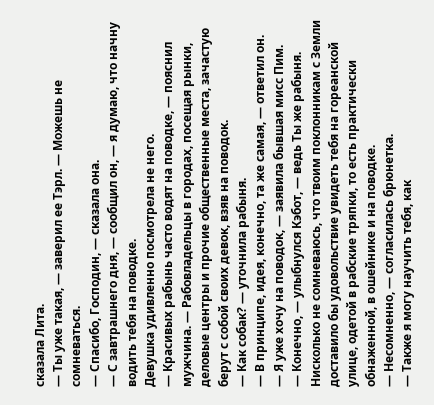сказала Лита.
— Ты уже такая, — заверил ее Тэрл. — Можешь не сомневаться.
— Спасибо, Господин, — сказала она.
— С завтрашнего дня, — сообщил он, — я думаю, что начну водить тебя на поводке.
Девушка удивленно посмотрела не него.
— Красивых рабынь часто водят на поводке, — пояснил мужчина. — Рабовладельцы в городах, посещая рынки, деловые центры и прочие общественные места, зачастую берут с собой своих девок, взяв на поводок.
— Как собак? — уточнила рабыня.
— В принципе, идея, конечно, та же самая, — ответил он.
— Я уже хочу на поводок, — заявила бывшая мисс Пим.
— Конечно, — улыбнулся Кэбот, — ведь Ты же рабыня. Нисколько не сомневаюсь, что твоим поклонникам с Земли доставило бы удовольствие увидеть тебя на гореанской улице, одетой в рабские тряпки, то есть практически обнаженной, в ошейнике и на поводке.
— Несомненно, — согласилась брюнетка.
— Также я могу научить тебя, как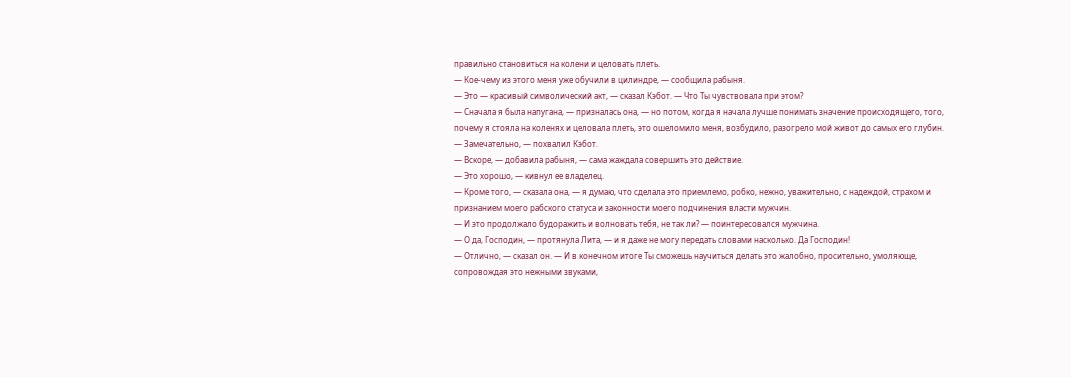правильно становиться на колени и целовать плеть.
— Кое-чему из этого меня уже обучили в цилиндре, — сообщила рабыня.
— Это — красивый символический акт, — сказал Кэбот. — Что Ты чувствовала при этом?
— Сначала я была напугана, — призналась она, — но потом, когда я начала лучше понимать значение происходящего, того, почему я стояла на коленях и целовала плеть, это ошеломило меня, возбудило, разогрело мой живот до самых его глубин.
— Замечательно, — похвалил Кэбот.
— Вскоре, — добавила рабыня, — сама жаждала совершить это действие.
— Это хорошо, — кивнул ее владелец.
— Кроме того, — сказала она, — я думаю, что сделала это приемлемо, робко, нежно, уважительно, с надеждой, страхом и признанием моего рабского статуса и законности моего подчинения власти мужчин.
— И это продолжало будоражить и волновать тебя, не так ли? — поинтересовался мужчина.
— О да, Господин, — протянула Лита, — и я даже не могу передать словами насколько. Да Господин!
— Отлично, — сказал он. — И в конечном итоге Ты сможешь научиться делать это жалобно, просительно, умоляюще, сопровождая это нежными звуками,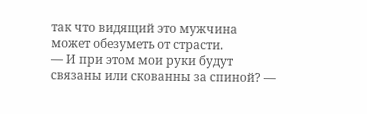так что видящий это мужчина может обезуметь от страсти.
— И при этом мои руки будут связаны или скованны за спиной? —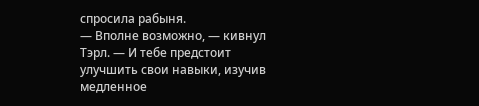спросила рабыня.
— Вполне возможно, — кивнул Тэрл. — И тебе предстоит улучшить свои навыки, изучив медленное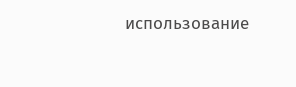использование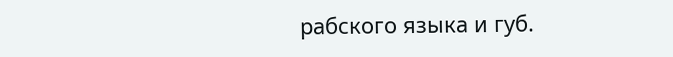рабского языка и губ.